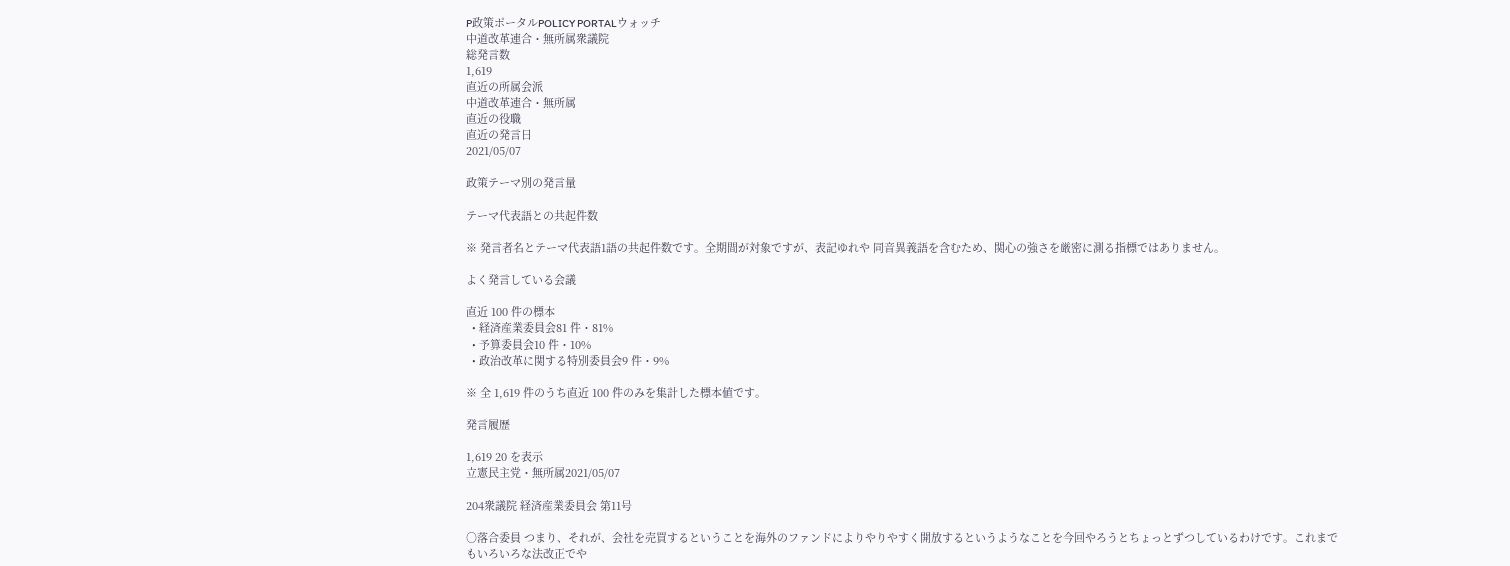P政策ポータルPOLICY PORTALウォッチ
中道改革連合・無所属衆議院
総発言数
1,619
直近の所属会派
中道改革連合・無所属
直近の役職
直近の発言日
2021/05/07

政策テーマ別の発言量

テーマ代表語との共起件数

※ 発言者名とテーマ代表語1語の共起件数です。全期間が対象ですが、表記ゆれや 同音異義語を含むため、関心の強さを厳密に測る指標ではありません。

よく発言している会議

直近 100 件の標本
  • 経済産業委員会81 件・81%
  • 予算委員会10 件・10%
  • 政治改革に関する特別委員会9 件・9%

※ 全 1,619 件のうち直近 100 件のみを集計した標本値です。

発言履歴

1,619 20 を表示
立憲民主党・無所属2021/05/07

204衆議院 経済産業委員会 第11号

○落合委員 つまり、それが、会社を売買するということを海外のファンドによりやりやすく開放するというようなことを今回やろうとちょっとずつしているわけです。これまでもいろいろな法改正でや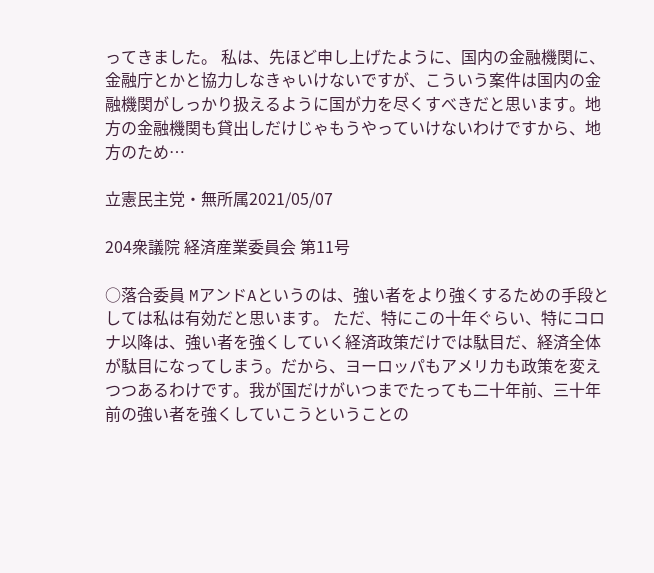ってきました。 私は、先ほど申し上げたように、国内の金融機関に、金融庁とかと協力しなきゃいけないですが、こういう案件は国内の金融機関がしっかり扱えるように国が力を尽くすべきだと思います。地方の金融機関も貸出しだけじゃもうやっていけないわけですから、地方のため…

立憲民主党・無所属2021/05/07

204衆議院 経済産業委員会 第11号

○落合委員 MアンドAというのは、強い者をより強くするための手段としては私は有効だと思います。 ただ、特にこの十年ぐらい、特にコロナ以降は、強い者を強くしていく経済政策だけでは駄目だ、経済全体が駄目になってしまう。だから、ヨーロッパもアメリカも政策を変えつつあるわけです。我が国だけがいつまでたっても二十年前、三十年前の強い者を強くしていこうということの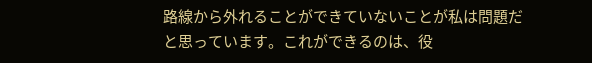路線から外れることができていないことが私は問題だと思っています。これができるのは、役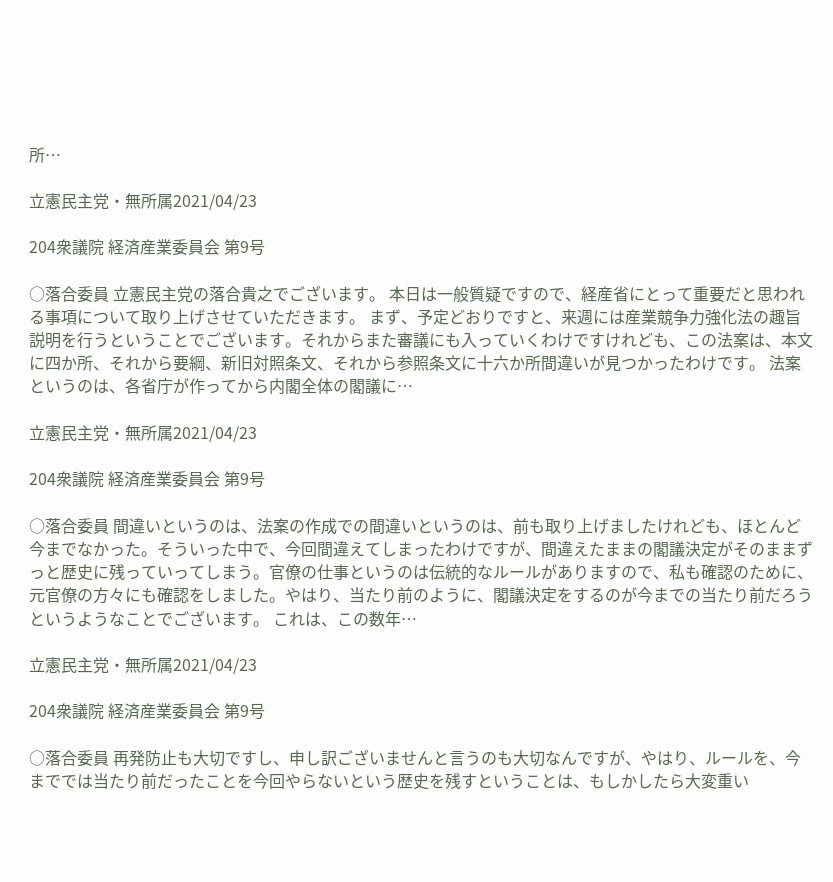所…

立憲民主党・無所属2021/04/23

204衆議院 経済産業委員会 第9号

○落合委員 立憲民主党の落合貴之でございます。 本日は一般質疑ですので、経産省にとって重要だと思われる事項について取り上げさせていただきます。 まず、予定どおりですと、来週には産業競争力強化法の趣旨説明を行うということでございます。それからまた審議にも入っていくわけですけれども、この法案は、本文に四か所、それから要綱、新旧対照条文、それから参照条文に十六か所間違いが見つかったわけです。 法案というのは、各省庁が作ってから内閣全体の閣議に…

立憲民主党・無所属2021/04/23

204衆議院 経済産業委員会 第9号

○落合委員 間違いというのは、法案の作成での間違いというのは、前も取り上げましたけれども、ほとんど今までなかった。そういった中で、今回間違えてしまったわけですが、間違えたままの閣議決定がそのままずっと歴史に残っていってしまう。官僚の仕事というのは伝統的なルールがありますので、私も確認のために、元官僚の方々にも確認をしました。やはり、当たり前のように、閣議決定をするのが今までの当たり前だろうというようなことでございます。 これは、この数年…

立憲民主党・無所属2021/04/23

204衆議院 経済産業委員会 第9号

○落合委員 再発防止も大切ですし、申し訳ございませんと言うのも大切なんですが、やはり、ルールを、今まででは当たり前だったことを今回やらないという歴史を残すということは、もしかしたら大変重い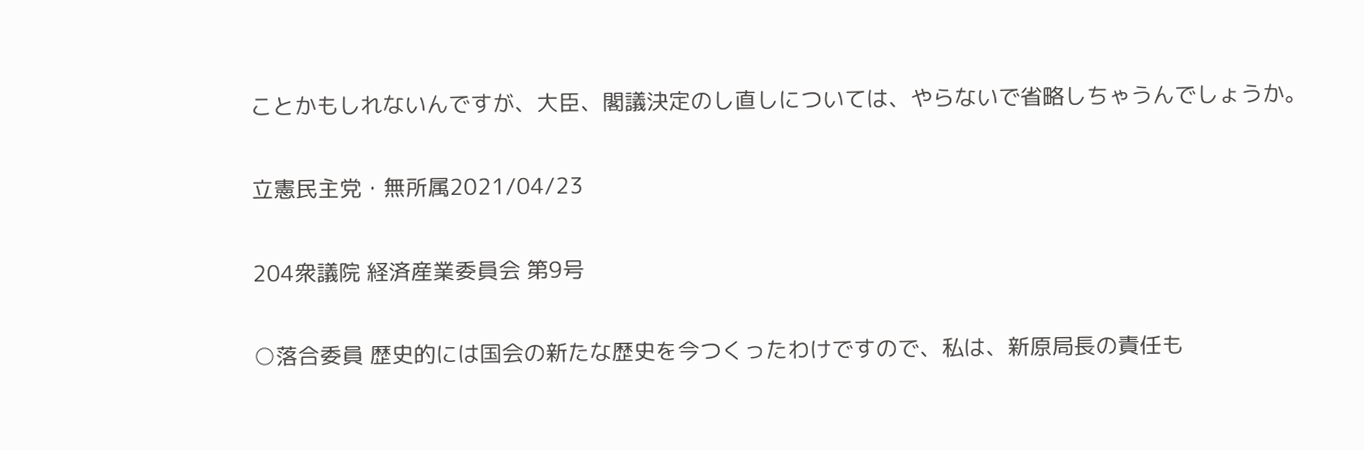ことかもしれないんですが、大臣、閣議決定のし直しについては、やらないで省略しちゃうんでしょうか。

立憲民主党・無所属2021/04/23

204衆議院 経済産業委員会 第9号

○落合委員 歴史的には国会の新たな歴史を今つくったわけですので、私は、新原局長の責任も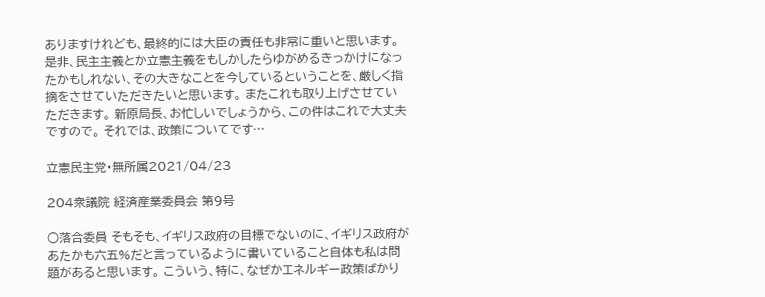ありますけれども、最終的には大臣の責任も非常に重いと思います。是非、民主主義とか立憲主義をもしかしたらゆがめるきっかけになったかもしれない、その大きなことを今しているということを、厳しく指摘をさせていただきたいと思います。 またこれも取り上げさせていただきます。 新原局長、お忙しいでしょうから、この件はこれで大丈夫ですので。 それでは、政策についてです…

立憲民主党・無所属2021/04/23

204衆議院 経済産業委員会 第9号

○落合委員 そもそも、イギリス政府の目標でないのに、イギリス政府があたかも六五%だと言っているように書いていること自体も私は問題があると思います。 こういう、特に、なぜかエネルギー政策ばかり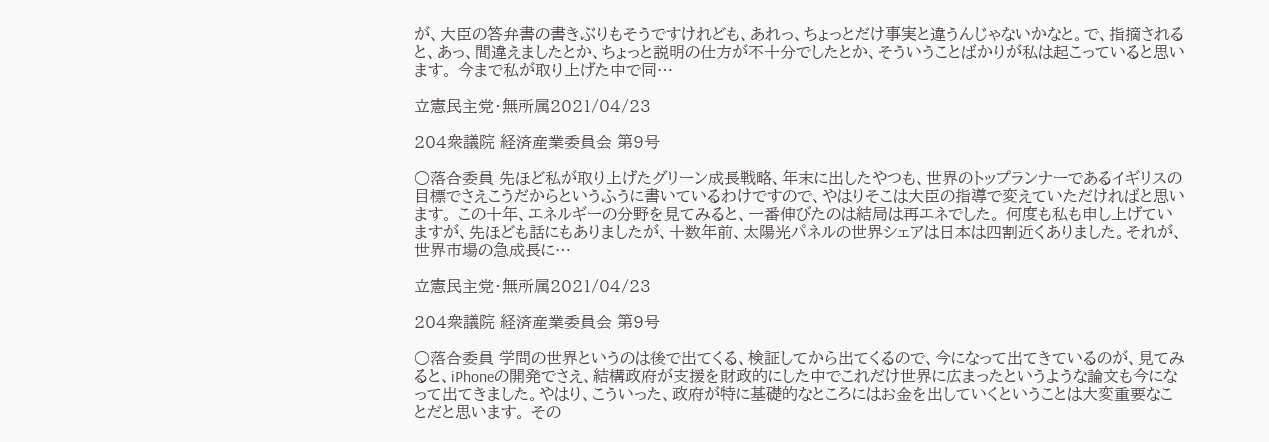が、大臣の答弁書の書きぶりもそうですけれども、あれっ、ちょっとだけ事実と違うんじゃないかなと。で、指摘されると、あっ、間違えましたとか、ちょっと説明の仕方が不十分でしたとか、そういうことばかりが私は起こっていると思います。 今まで私が取り上げた中で同…

立憲民主党・無所属2021/04/23

204衆議院 経済産業委員会 第9号

○落合委員 先ほど私が取り上げたグリーン成長戦略、年末に出したやつも、世界のトップランナーであるイギリスの目標でさえこうだからというふうに書いているわけですので、やはりそこは大臣の指導で変えていただければと思います。 この十年、エネルギーの分野を見てみると、一番伸びたのは結局は再エネでした。 何度も私も申し上げていますが、先ほども話にもありましたが、十数年前、太陽光パネルの世界シェアは日本は四割近くありました。それが、世界市場の急成長に…

立憲民主党・無所属2021/04/23

204衆議院 経済産業委員会 第9号

○落合委員 学問の世界というのは後で出てくる、検証してから出てくるので、今になって出てきているのが、見てみると、iPhoneの開発でさえ、結構政府が支援を財政的にした中でこれだけ世界に広まったというような論文も今になって出てきました。やはり、こういった、政府が特に基礎的なところにはお金を出していくということは大変重要なことだと思います。 その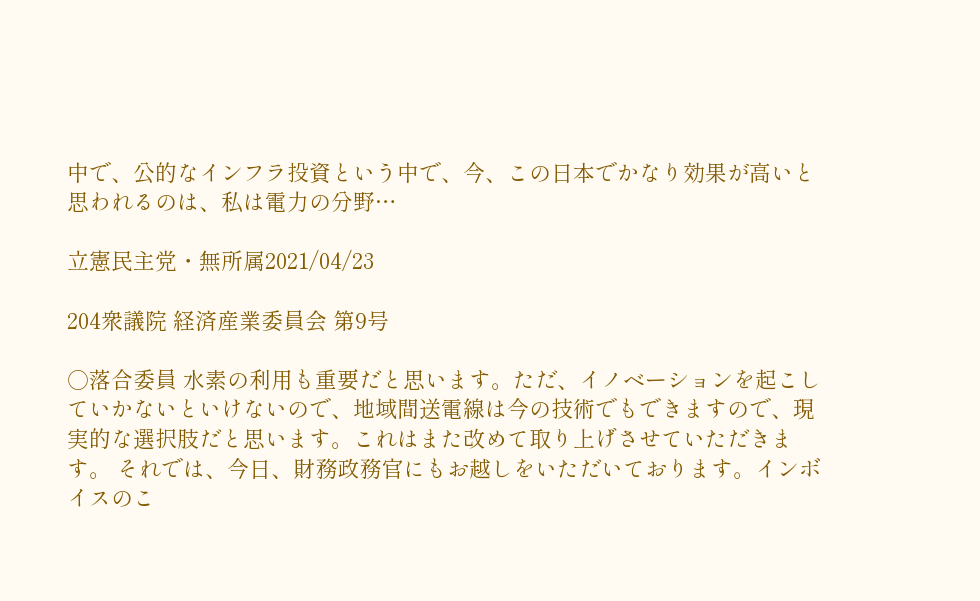中で、公的なインフラ投資という中で、今、この日本でかなり効果が高いと思われるのは、私は電力の分野…

立憲民主党・無所属2021/04/23

204衆議院 経済産業委員会 第9号

○落合委員 水素の利用も重要だと思います。ただ、イノベーションを起こしていかないといけないので、地域間送電線は今の技術でもできますので、現実的な選択肢だと思います。これはまた改めて取り上げさせていただきます。 それでは、今日、財務政務官にもお越しをいただいております。インボイスのこ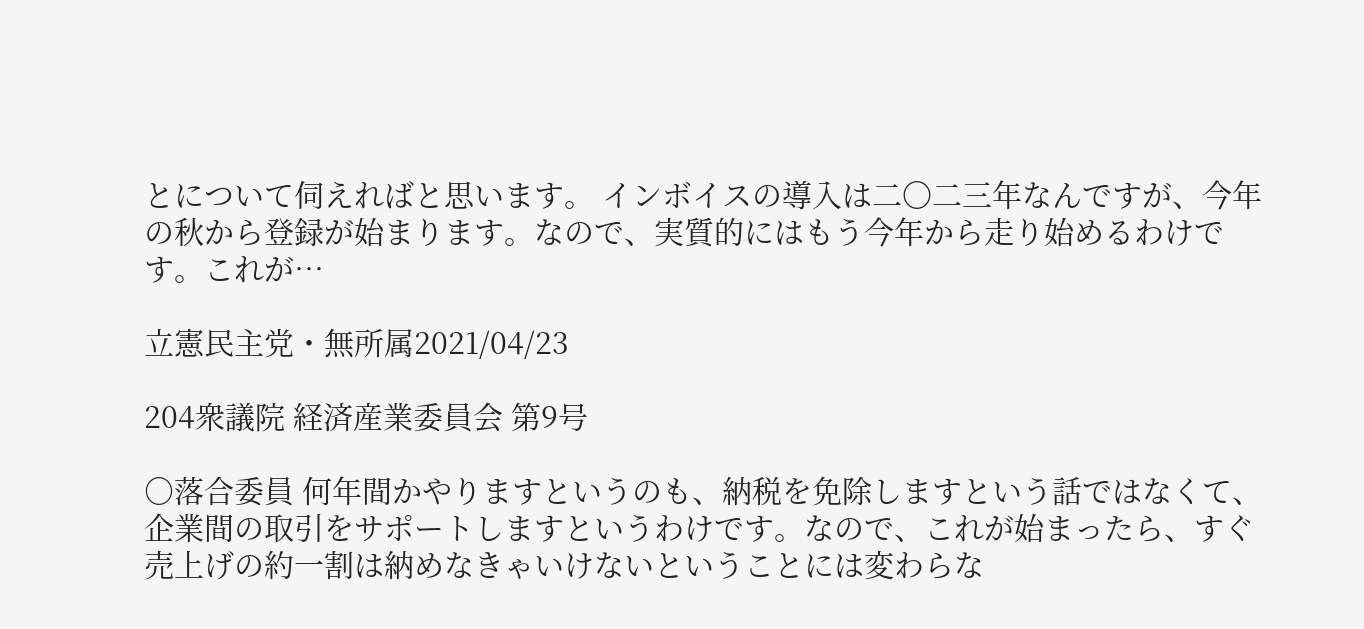とについて伺えればと思います。 インボイスの導入は二〇二三年なんですが、今年の秋から登録が始まります。なので、実質的にはもう今年から走り始めるわけです。これが…

立憲民主党・無所属2021/04/23

204衆議院 経済産業委員会 第9号

○落合委員 何年間かやりますというのも、納税を免除しますという話ではなくて、企業間の取引をサポートしますというわけです。なので、これが始まったら、すぐ売上げの約一割は納めなきゃいけないということには変わらな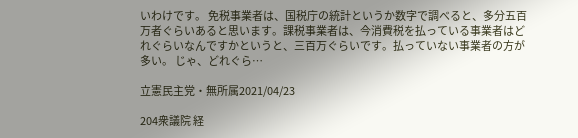いわけです。 免税事業者は、国税庁の統計というか数字で調べると、多分五百万者ぐらいあると思います。課税事業者は、今消費税を払っている事業者はどれぐらいなんですかというと、三百万ぐらいです。払っていない事業者の方が多い。 じゃ、どれぐら…

立憲民主党・無所属2021/04/23

204衆議院 経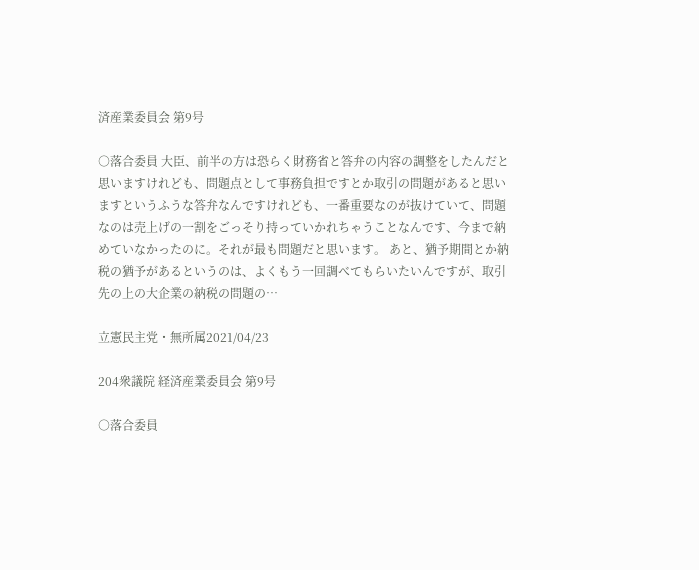済産業委員会 第9号

○落合委員 大臣、前半の方は恐らく財務省と答弁の内容の調整をしたんだと思いますけれども、問題点として事務負担ですとか取引の問題があると思いますというふうな答弁なんですけれども、一番重要なのが抜けていて、問題なのは売上げの一割をごっそり持っていかれちゃうことなんです、今まで納めていなかったのに。それが最も問題だと思います。 あと、猶予期間とか納税の猶予があるというのは、よくもう一回調べてもらいたいんですが、取引先の上の大企業の納税の問題の…

立憲民主党・無所属2021/04/23

204衆議院 経済産業委員会 第9号

○落合委員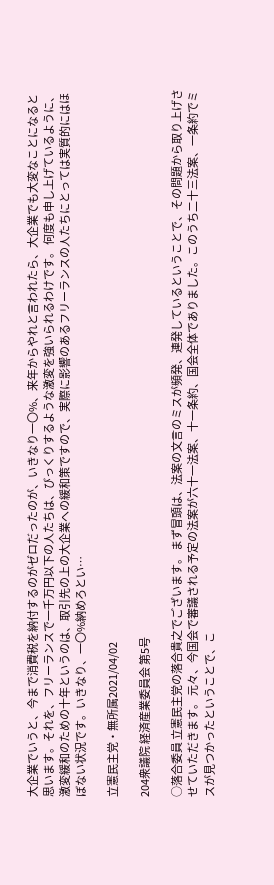大企業でいうと、今まで消費税を納付するのがゼロだったのが、いきなり一〇%、来年からやれと言われたら、大企業でも大変なことになると思います。それを、フリーランスで一千万円以下の人たちは、びっくりするような激変を強いられるわけです。 何度も申し上げているように、激変緩和のための十年というのは、取引先の上の大企業への緩和策ですので、実際に影響のあるフリーランスの人たちにとっては実質的にはほぼない状況です。いきなり、一〇%納めろとい…

立憲民主党・無所属2021/04/02

204衆議院 経済産業委員会 第5号

○落合委員 立憲民主党の落合貴之でございます。 まず冒頭は、法案の文言のミスが頻発、連発しているということで、その問題から取り上げさせていただきます。 元々、今国会で審議される予定の法案が六十一法案、十一条約、国会全体でありました。このうち二十三法案、一条約でミスが見つかったということで、こ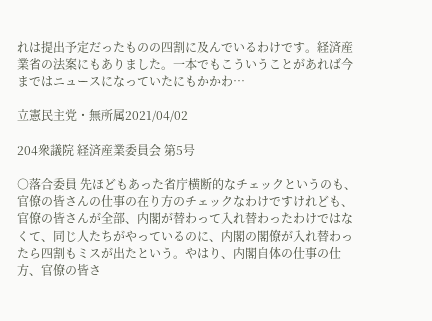れは提出予定だったものの四割に及んでいるわけです。経済産業省の法案にもありました。一本でもこういうことがあれば今まではニュースになっていたにもかかわ…

立憲民主党・無所属2021/04/02

204衆議院 経済産業委員会 第5号

○落合委員 先ほどもあった省庁横断的なチェックというのも、官僚の皆さんの仕事の在り方のチェックなわけですけれども、官僚の皆さんが全部、内閣が替わって入れ替わったわけではなくて、同じ人たちがやっているのに、内閣の閣僚が入れ替わったら四割もミスが出たという。やはり、内閣自体の仕事の仕方、官僚の皆さ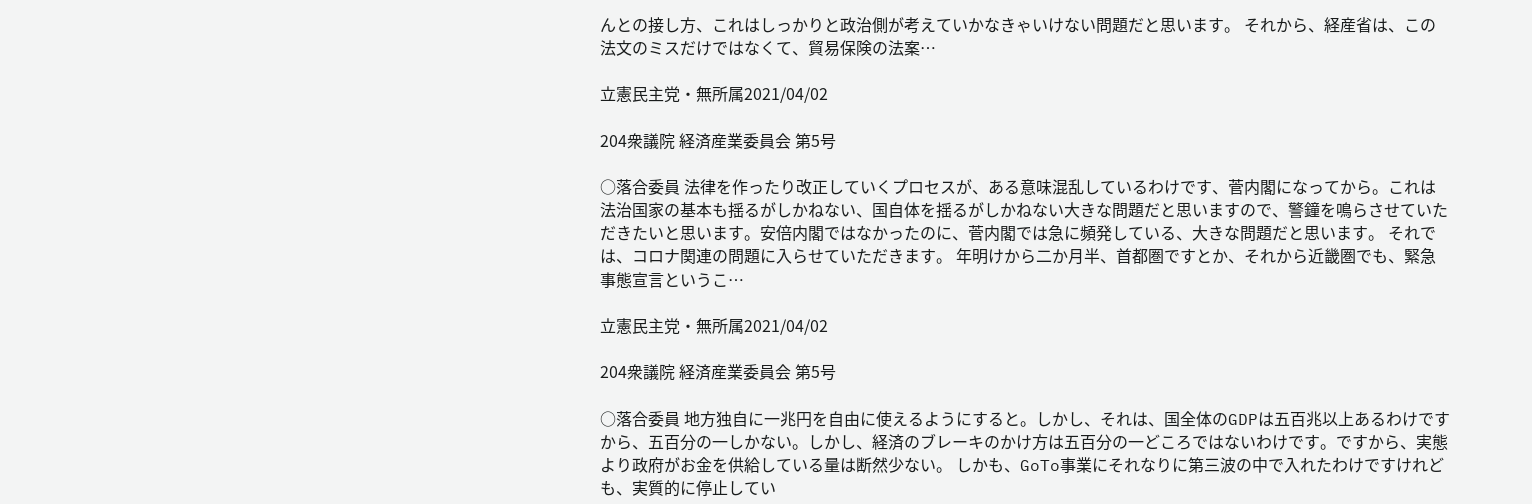んとの接し方、これはしっかりと政治側が考えていかなきゃいけない問題だと思います。 それから、経産省は、この法文のミスだけではなくて、貿易保険の法案…

立憲民主党・無所属2021/04/02

204衆議院 経済産業委員会 第5号

○落合委員 法律を作ったり改正していくプロセスが、ある意味混乱しているわけです、菅内閣になってから。これは法治国家の基本も揺るがしかねない、国自体を揺るがしかねない大きな問題だと思いますので、警鐘を鳴らさせていただきたいと思います。安倍内閣ではなかったのに、菅内閣では急に頻発している、大きな問題だと思います。 それでは、コロナ関連の問題に入らせていただきます。 年明けから二か月半、首都圏ですとか、それから近畿圏でも、緊急事態宣言というこ…

立憲民主党・無所属2021/04/02

204衆議院 経済産業委員会 第5号

○落合委員 地方独自に一兆円を自由に使えるようにすると。しかし、それは、国全体のGDPは五百兆以上あるわけですから、五百分の一しかない。しかし、経済のブレーキのかけ方は五百分の一どころではないわけです。ですから、実態より政府がお金を供給している量は断然少ない。 しかも、GoTo事業にそれなりに第三波の中で入れたわけですけれども、実質的に停止してい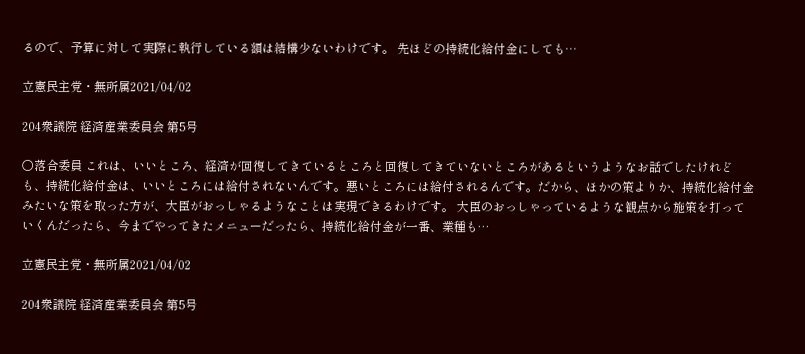るので、予算に対して実際に執行している額は結構少ないわけです。 先ほどの持続化給付金にしても…

立憲民主党・無所属2021/04/02

204衆議院 経済産業委員会 第5号

○落合委員 これは、いいところ、経済が回復してきているところと回復してきていないところがあるというようなお話でしたけれども、持続化給付金は、いいところには給付されないんです。悪いところには給付されるんです。だから、ほかの策よりか、持続化給付金みたいな策を取った方が、大臣がおっしゃるようなことは実現できるわけです。 大臣のおっしゃっているような観点から施策を打っていくんだったら、今までやってきたメニューだったら、持続化給付金が一番、業種も…

立憲民主党・無所属2021/04/02

204衆議院 経済産業委員会 第5号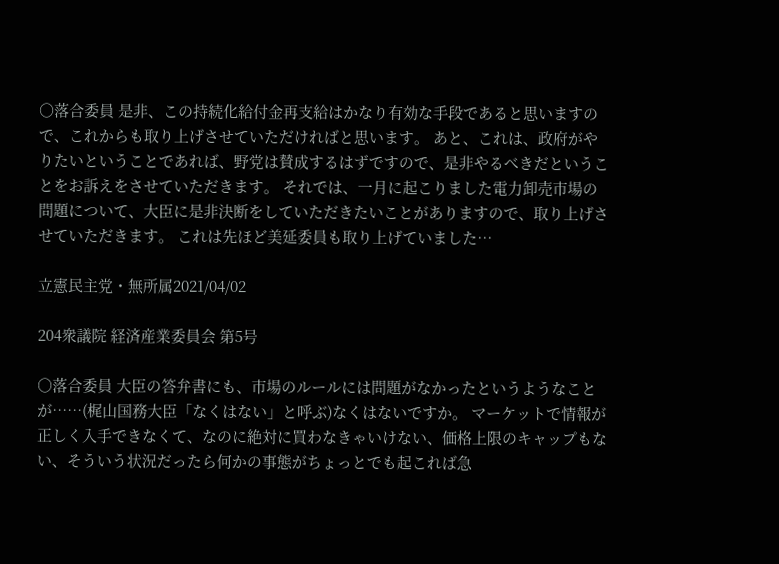○落合委員 是非、この持続化給付金再支給はかなり有効な手段であると思いますので、これからも取り上げさせていただければと思います。 あと、これは、政府がやりたいということであれば、野党は賛成するはずですので、是非やるべきだということをお訴えをさせていただきます。 それでは、一月に起こりました電力卸売市場の問題について、大臣に是非決断をしていただきたいことがありますので、取り上げさせていただきます。 これは先ほど美延委員も取り上げていました…

立憲民主党・無所属2021/04/02

204衆議院 経済産業委員会 第5号

○落合委員 大臣の答弁書にも、市場のルールには問題がなかったというようなことが……(梶山国務大臣「なくはない」と呼ぶ)なくはないですか。 マーケットで情報が正しく入手できなくて、なのに絶対に買わなきゃいけない、価格上限のキャップもない、そういう状況だったら何かの事態がちょっとでも起これば急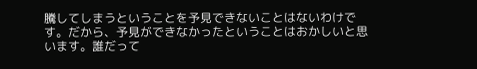騰してしまうということを予見できないことはないわけです。だから、予見ができなかったということはおかしいと思います。誰だって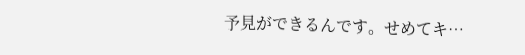予見ができるんです。せめてキ…